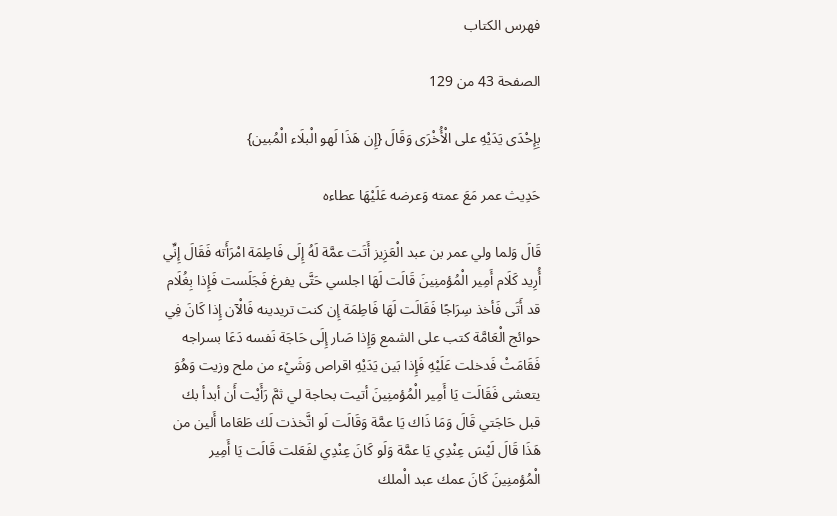فهرس الكتاب

الصفحة 43 من 129

بِإِحْدَى يَدَيْهِ على الْأُخْرَى وَقَالَ {إِن هَذَا لَهو الْبلَاء الْمُبين}

حَدِيث عمر مَعَ عمته وَعرضه عَلَيْهَا عطاءه

قَالَ وَلما ولي عمر بن عبد الْعَزِيز أَتَت عمَّة لَهُ إِلَى فَاطِمَة امْرَأَته فَقَالَ إِنِّي أُرِيد كَلَام أَمِير الْمُؤمنِينَ قَالَت لَهَا اجلسي حَتَّى يفرغ فَجَلَست فَإِذا بِغُلَام قد أَتَى فَأخذ سِرَاجًا فَقَالَت لَهَا فَاطِمَة إِن كنت تريدينه فَالْآن إِذا كَانَ فِي حوائج الْعَامَّة كتب على الشمع وَإِذا صَار إِلَى حَاجَة نَفسه دَعَا بسراجه فَقَامَتْ فَدخلت عَلَيْهِ فَإِذا بَين يَدَيْهِ اقراص وَشَيْء من ملح وزيت وَهُوَ يتعشى فَقَالَت يَا أَمِير الْمُؤمنِينَ أتيت بحاجة لي ثمَّ رَأَيْت أَن أبدأ بك قبل حَاجَتي قَالَ وَمَا ذَاك يَا عمَّة وَقَالَت لَو اتَّخذت لَك طَعَاما أَلين من هَذَا قَالَ لَيْسَ عِنْدِي يَا عمَّة وَلَو كَانَ عِنْدِي لفَعَلت قَالَت يَا أَمِير الْمُؤمنِينَ كَانَ عمك عبد الْملك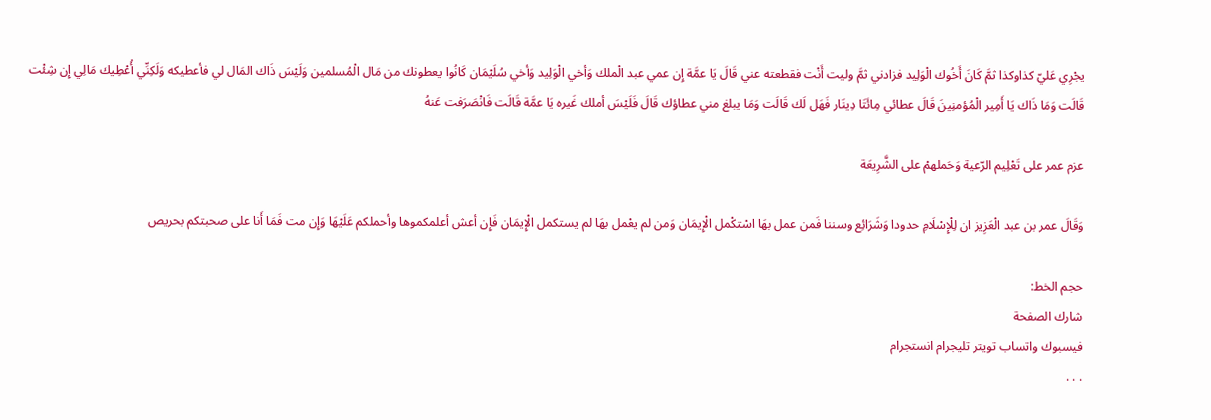يجْرِي عَليّ كذاوكذا ثمَّ كَانَ أَخُوك الْوَلِيد فزادني ثمَّ وليت أَنْت فقطعته عني قَالَ يَا عمَّة إِن عمي عبد الْملك وَأخي الْوَلِيد وَأخي سُلَيْمَان كَانُوا يعطونك من مَال الْمُسلمين وَلَيْسَ ذَاك المَال لي فأعطيكه وَلَكِنِّي أُعْطِيك مَالِي إِن شِئْت قَالَت وَمَا ذَاك يَا أَمِير الْمُؤمنِينَ قَالَ عطائي مِائَتَا دِينَار فَهَل لَك قَالَت وَمَا يبلغ مني عطاؤك قَالَ فَلَيْسَ أملك غَيره يَا عمَّة قَالَت فَانْصَرَفت عَنهُ

عزم عمر على تَعْلِيم الرّعية وَحَملهمْ على الشَّرِيعَة

وَقَالَ عمر بن عبد الْعَزِيز ان لِلْإِسْلَامِ حدودا وَشَرَائِع وسننا فَمن عمل بهَا اسْتكْمل الْإِيمَان وَمن لم يعْمل بهَا لم يستكمل الْإِيمَان فَإِن أعش أعلمكموها وأحملكم عَلَيْهَا وَإِن مت فَمَا أَنا على صحبتكم بحريص

حجم الخط:
شارك الصفحة
فيسبوك واتساب تويتر تليجرام انستجرام
. . .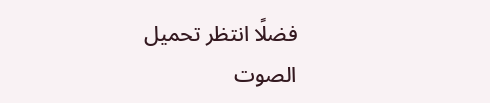فضلًا انتظر تحميل الصوت